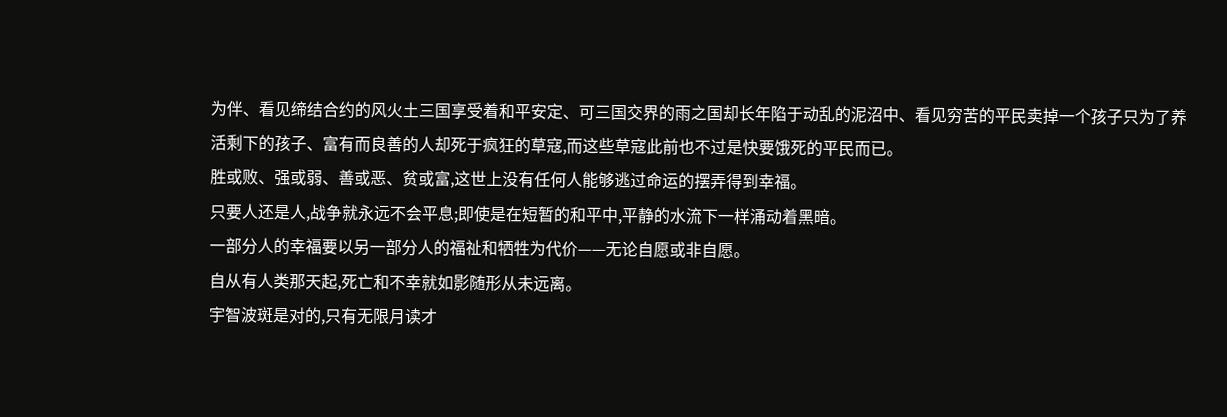为伴、看见缔结合约的风火土三国享受着和平安定、可三国交界的雨之国却长年陷于动乱的泥沼中、看见穷苦的平民卖掉一个孩子只为了养活剩下的孩子、富有而良善的人却死于疯狂的草寇,而这些草寇此前也不过是快要饿死的平民而已。
胜或败、强或弱、善或恶、贫或富,这世上没有任何人能够逃过命运的摆弄得到幸福。
只要人还是人,战争就永远不会平息;即使是在短暂的和平中,平静的水流下一样涌动着黑暗。
一部分人的幸福要以另一部分人的福祉和牺牲为代价——无论自愿或非自愿。
自从有人类那天起,死亡和不幸就如影随形从未远离。
宇智波斑是对的,只有无限月读才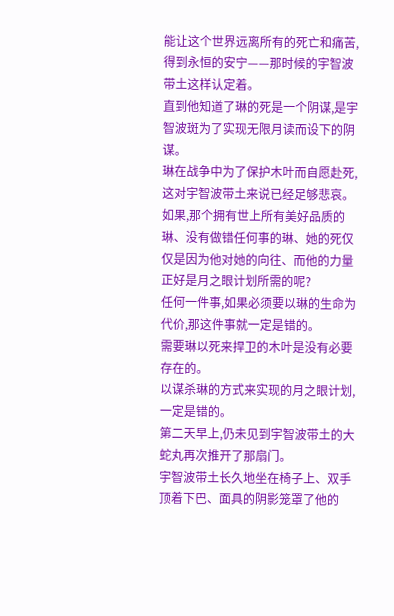能让这个世界远离所有的死亡和痛苦,得到永恒的安宁——那时候的宇智波带土这样认定着。
直到他知道了琳的死是一个阴谋,是宇智波斑为了实现无限月读而设下的阴谋。
琳在战争中为了保护木叶而自愿赴死,这对宇智波带土来说已经足够悲哀。
如果,那个拥有世上所有美好品质的琳、没有做错任何事的琳、她的死仅仅是因为他对她的向往、而他的力量正好是月之眼计划所需的呢?
任何一件事,如果必须要以琳的生命为代价,那这件事就一定是错的。
需要琳以死来捍卫的木叶是没有必要存在的。
以谋杀琳的方式来实现的月之眼计划,一定是错的。
第二天早上,仍未见到宇智波带土的大蛇丸再次推开了那扇门。
宇智波带土长久地坐在椅子上、双手顶着下巴、面具的阴影笼罩了他的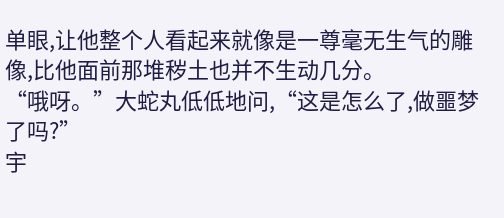单眼,让他整个人看起来就像是一尊毫无生气的雕像,比他面前那堆秽土也并不生动几分。
“哦呀。”大蛇丸低低地问,“这是怎么了,做噩梦了吗?”
宇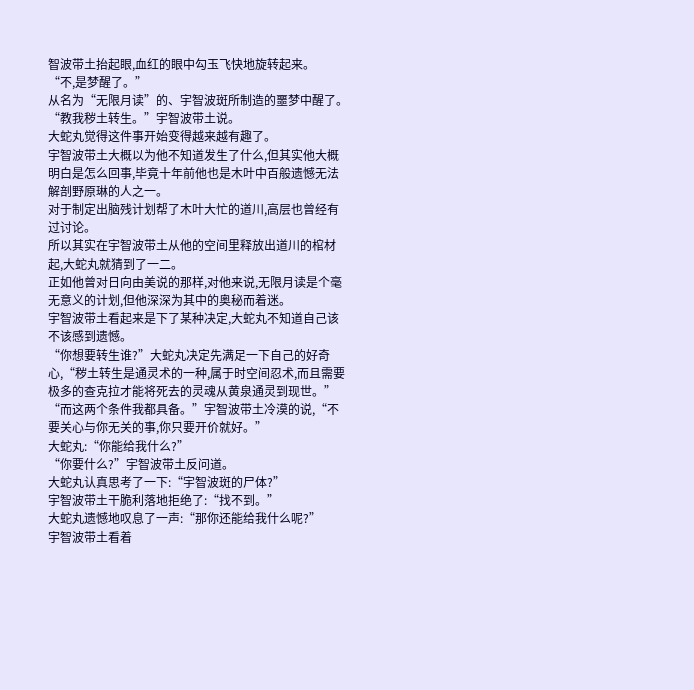智波带土抬起眼,血红的眼中勾玉飞快地旋转起来。
“不,是梦醒了。”
从名为“无限月读”的、宇智波斑所制造的噩梦中醒了。
“教我秽土转生。”宇智波带土说。
大蛇丸觉得这件事开始变得越来越有趣了。
宇智波带土大概以为他不知道发生了什么,但其实他大概明白是怎么回事,毕竟十年前他也是木叶中百般遗憾无法解剖野原琳的人之一。
对于制定出脑残计划帮了木叶大忙的道川,高层也曾经有过讨论。
所以其实在宇智波带土从他的空间里释放出道川的棺材起,大蛇丸就猜到了一二。
正如他曾对日向由美说的那样,对他来说,无限月读是个毫无意义的计划,但他深深为其中的奥秘而着迷。
宇智波带土看起来是下了某种决定,大蛇丸不知道自己该不该感到遗憾。
“你想要转生谁?”大蛇丸决定先满足一下自己的好奇心,“秽土转生是通灵术的一种,属于时空间忍术,而且需要极多的查克拉才能将死去的灵魂从黄泉通灵到现世。”
“而这两个条件我都具备。”宇智波带土冷漠的说,“不要关心与你无关的事,你只要开价就好。”
大蛇丸:“你能给我什么?”
“你要什么?”宇智波带土反问道。
大蛇丸认真思考了一下:“宇智波斑的尸体?”
宇智波带土干脆利落地拒绝了:“找不到。”
大蛇丸遗憾地叹息了一声:“那你还能给我什么呢?”
宇智波带土看着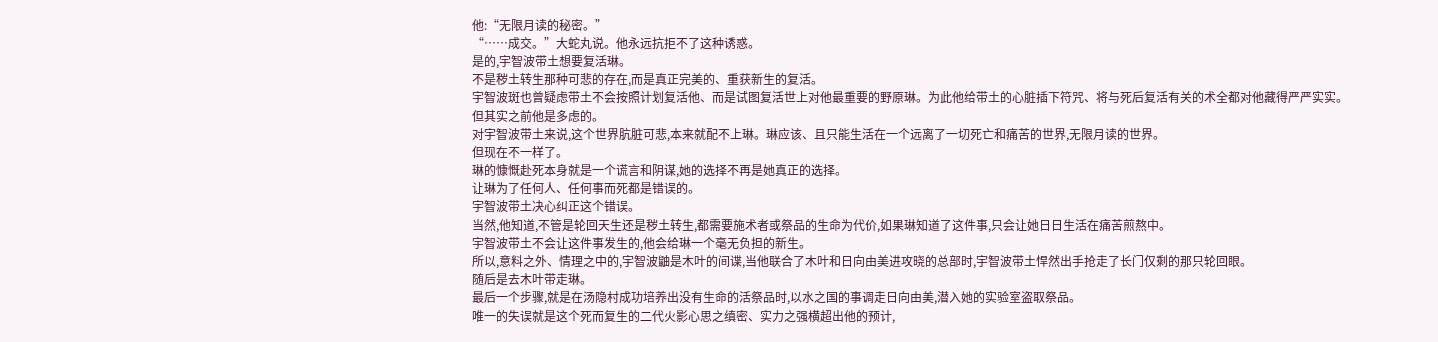他:“无限月读的秘密。”
“……成交。”大蛇丸说。他永远抗拒不了这种诱惑。
是的,宇智波带土想要复活琳。
不是秽土转生那种可悲的存在,而是真正完美的、重获新生的复活。
宇智波斑也曾疑虑带土不会按照计划复活他、而是试图复活世上对他最重要的野原琳。为此他给带土的心脏插下符咒、将与死后复活有关的术全都对他藏得严严实实。
但其实之前他是多虑的。
对宇智波带土来说,这个世界肮脏可悲,本来就配不上琳。琳应该、且只能生活在一个远离了一切死亡和痛苦的世界,无限月读的世界。
但现在不一样了。
琳的慷慨赴死本身就是一个谎言和阴谋,她的选择不再是她真正的选择。
让琳为了任何人、任何事而死都是错误的。
宇智波带土决心纠正这个错误。
当然,他知道,不管是轮回天生还是秽土转生,都需要施术者或祭品的生命为代价,如果琳知道了这件事,只会让她日日生活在痛苦煎熬中。
宇智波带土不会让这件事发生的,他会给琳一个毫无负担的新生。
所以,意料之外、情理之中的,宇智波鼬是木叶的间谍,当他联合了木叶和日向由美进攻晓的总部时,宇智波带土悍然出手抢走了长门仅剩的那只轮回眼。
随后是去木叶带走琳。
最后一个步骤,就是在汤隐村成功培养出没有生命的活祭品时,以水之国的事调走日向由美,潜入她的实验室盗取祭品。
唯一的失误就是这个死而复生的二代火影心思之缜密、实力之强横超出他的预计,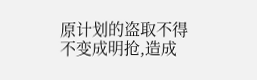原计划的盗取不得不变成明抢,造成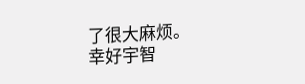了很大麻烦。
幸好宇智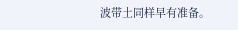波带土同样早有准备。